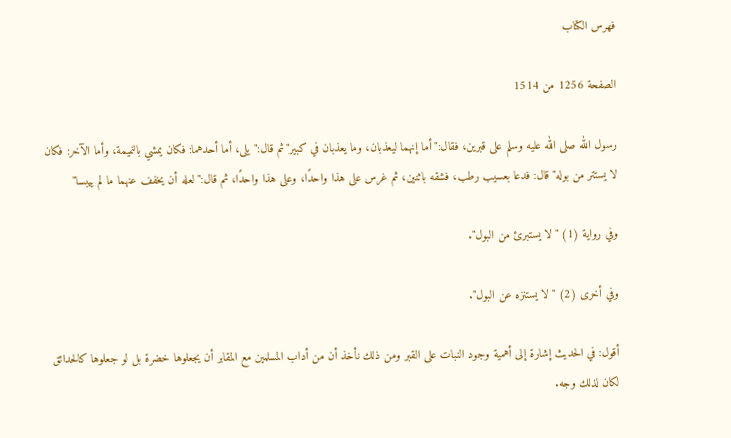فهرس الكتاب

الصفحة 1256 من 1514

رسول الله صلى الله عليه وسلم على قبرين، فقال:"أما إنهما ليعذبان، وما يعذبان في كبير"ثم قال:"يلى، أما أحدهما: فكان يمشي بالنميمة، وأما الآخر: فكان لا يستتر من بوله"قال: فدعا بعسيب رطب، فشقه باثنين، ثم غرس على هذا واحدًا، وعلى هذا واحدًا، ثم قال:"لعله أن يخفف عنهما ما لم ييبسا"

وفي رواية (1) "لا يستبرئ من البول".

وفي أخرى (2) "لا يستنزه عن البول".

أقول: في الحديث إشارة إلى أهمية وجود النبات على القبر ومن ذلك نأخذ أن من أداب المسلمين مع المقابر أن يجعلوها خضرة بل لو جعلوها كالحدائق لكان لذلك وجه.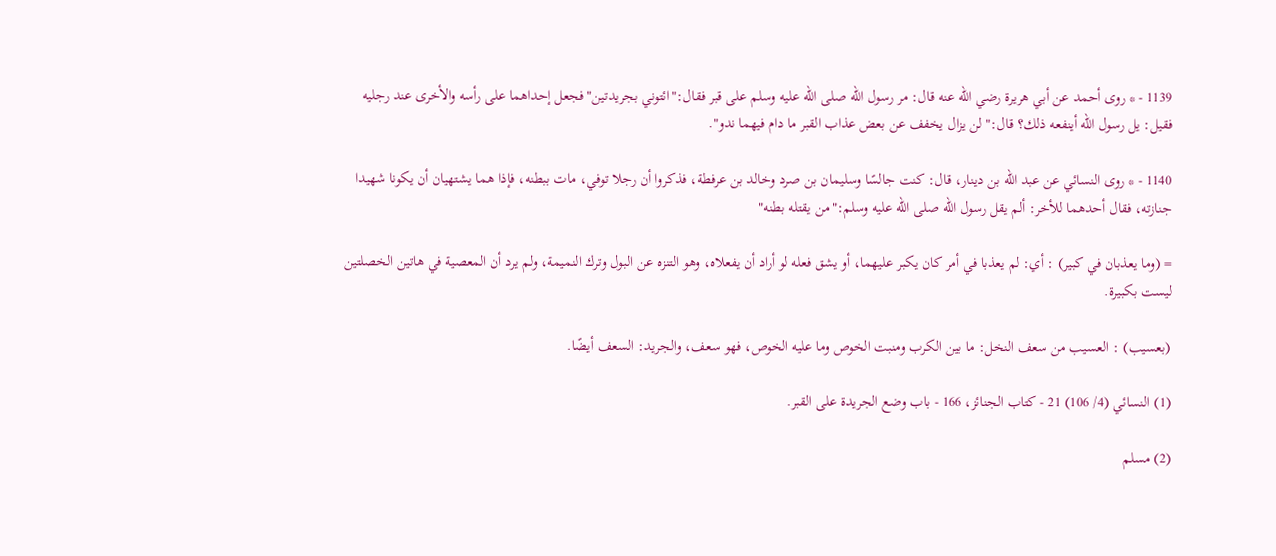1139 - * روى أحمد عن أبي هريرة رضي الله عنه قال: مر رسول الله صلى الله عليه وسلم على قبر فقال:"ائتوني بجريدتين"فجعل إحداهما على رأسه والأخرى عند رجليه فقيل: يل رسول الله أينفعه ذلك؟ قال:"لن يزال يخفف عن بعض عذاب القبر ما دام فيهما ندو".

1140 - * روى النسائي عن عبد الله بن دينار، قال: كنت جالسًا وسليمان بن صرد وخالد بن عرفطة، فذكروا أن رجلا توفي، مات ببطنه، فإذا هما يشتهيان أن يكونا شهيدا جنازته، فقال أحدهما للأخر: ألم يقل رسول الله صلى الله عليه وسلم:"من يقتله بطنه"

= (وما يعذبان في كبير) : أي: لم يعذبا في أمر كان يكبر عليهما، أو يشق فعله لو أراد أن يفعلاه، وهو التنزه عن البول وترك النميمة، ولم يرد أن المعصية في هاتين الخصلتين ليست بكبيرة.

(بعسيب) : العسيب من سعف النخل: ما بين الكرب ومنبت الخوص وما عليه الخوص، فهو سعف، والجريد: السعف أيضًا.

(1) النسائي (4/ 106) 21 - كتاب الجنائز، 166 - باب وضع الجريدة على القبر.

(2) مسلم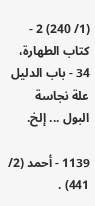(1/ 240) 2 - كتاب الطهارة، 34 - باب الدليل علة نجاسة البول ... إلخ.

1139 - أحمد (2/ 441) .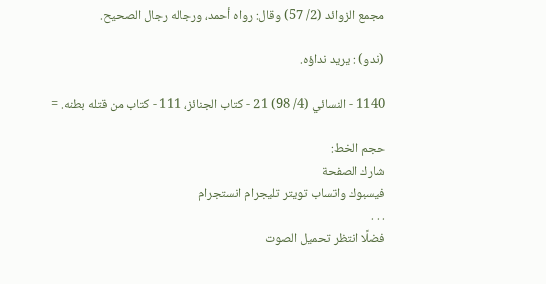مجمع الزوائد (2/ 57) وقال: رواه أحمد، ورجاله رجال الصحيح.

(ندو) : يريد نداؤه.

1140 - النسائي (4/ 98) 21 - كتاب الجنائز، 111 - كتاب من قتله بطنه. =

حجم الخط:
شارك الصفحة
فيسبوك واتساب تويتر تليجرام انستجرام
. . .
فضلًا انتظر تحميل الصوت